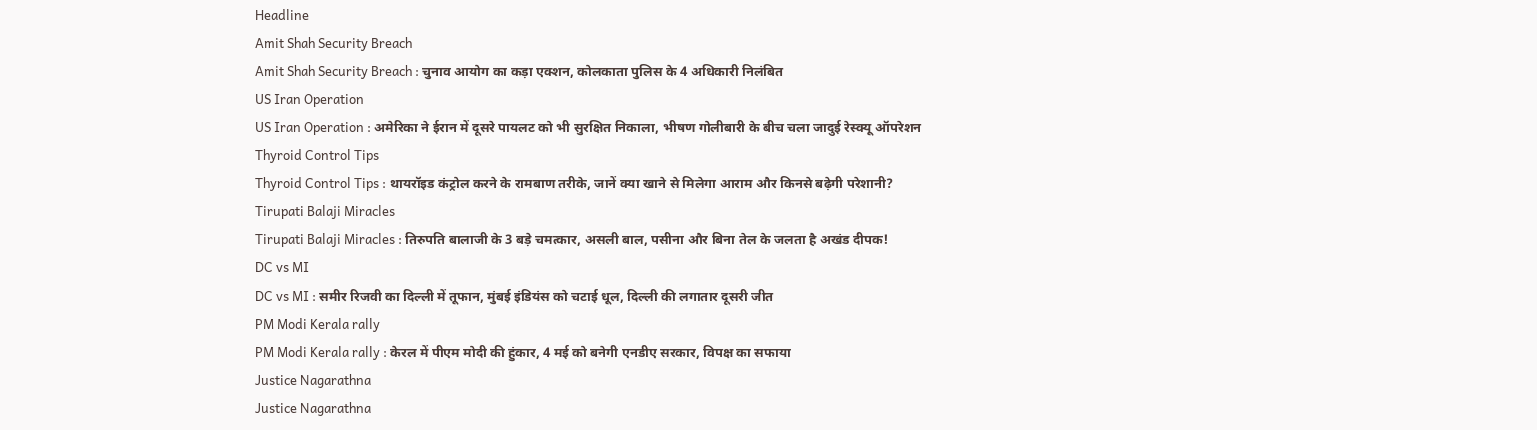Headline
Amit Shah Security Breach
Amit Shah Security Breach : चुनाव आयोग का कड़ा एक्शन, कोलकाता पुलिस के 4 अधिकारी निलंबित
US Iran Operation
US Iran Operation : अमेरिका ने ईरान में दूसरे पायलट को भी सुरक्षित निकाला, भीषण गोलीबारी के बीच चला जादुई रेस्क्यू ऑपरेशन
Thyroid Control Tips
Thyroid Control Tips : थायरॉइड कंट्रोल करने के रामबाण तरीके, जानें क्या खाने से मिलेगा आराम और किनसे बढ़ेगी परेशानी?
Tirupati Balaji Miracles
Tirupati Balaji Miracles : तिरुपति बालाजी के 3 बड़े चमत्कार, असली बाल, पसीना और बिना तेल के जलता है अखंड दीपक!
DC vs MI
DC vs MI : समीर रिजवी का दिल्ली में तूफान, मुंबई इंडियंस को चटाई धूल, दिल्ली की लगातार दूसरी जीत
PM Modi Kerala rally
PM Modi Kerala rally : केरल में पीएम मोदी की हुंकार, 4 मई को बनेगी एनडीए सरकार, विपक्ष का सफाया
Justice Nagarathna
Justice Nagarathna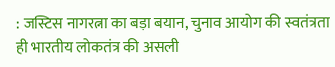: जस्टिस नागरत्ना का बड़ा बयान, चुनाव आयोग की स्वतंत्रता ही भारतीय लोकतंत्र की असली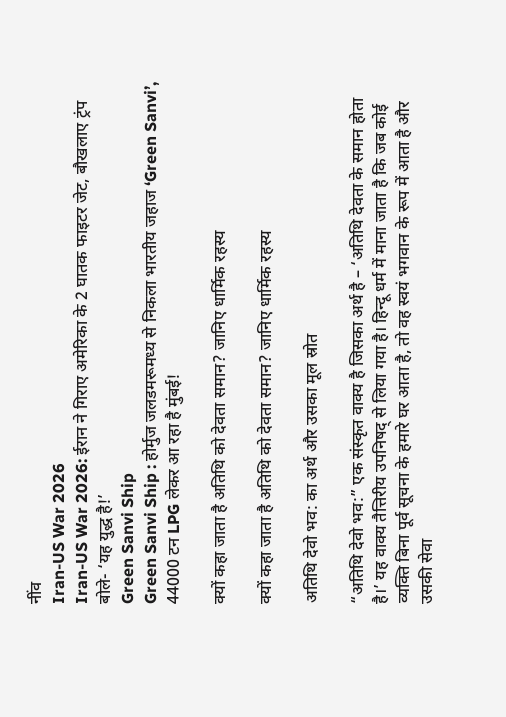नींव
Iran-US War 2026
Iran-US War 2026: ईरान ने गिराए अमेरिका के 2 घातक फाइटर जेट, बौखलाए ट्रंप बोले- ‘यह युद्ध है!’
Green Sanvi Ship
Green Sanvi Ship : होर्मुज जलडमरूमध्य से निकला भारतीय जहाज ‘Green Sanvi’, 44000 टन LPG लेकर आ रहा है मुंबई!

क्यों कहा जाता है अतिथि को देवता समान? जानिए धार्मिक रहस्य

क्यों कहा जाता है अतिथि को देवता समान? जानिए धार्मिक रहस्य

अतिथि देवो भव: का अर्थ और उसका मूल स्रोत

“अतिथि देवो भव:” एक संस्कृत वाक्य है जिसका अर्थ है – ‘अतिथि देवता के समान होता है।’ यह वाक्य तैत्तिरीय उपनिषद् से लिया गया है। हिन्दू धर्म में माना जाता है कि जब कोई व्यक्ति बिना पूर्व सूचना के हमारे घर आता है, तो वह स्वयं भगवान के रूप में आता है और उसकी सेवा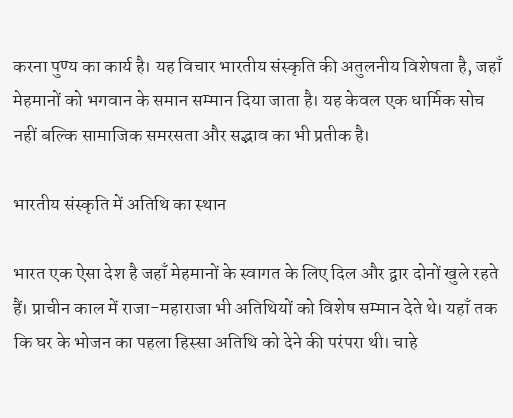करना पुण्य का कार्य है। यह विचार भारतीय संस्कृति की अतुलनीय विशेषता है, जहाँ मेहमानों को भगवान के समान सम्मान दिया जाता है। यह केवल एक धार्मिक सोच नहीं बल्कि सामाजिक समरसता और सद्भाव का भी प्रतीक है।

भारतीय संस्कृति में अतिथि का स्थान

भारत एक ऐसा देश है जहाँ मेहमानों के स्वागत के लिए दिल और द्वार दोनों खुले रहते हैं। प्राचीन काल में राजा-महाराजा भी अतिथियों को विशेष सम्मान देते थे। यहाँ तक कि घर के भोजन का पहला हिस्सा अतिथि को देने की परंपरा थी। चाहे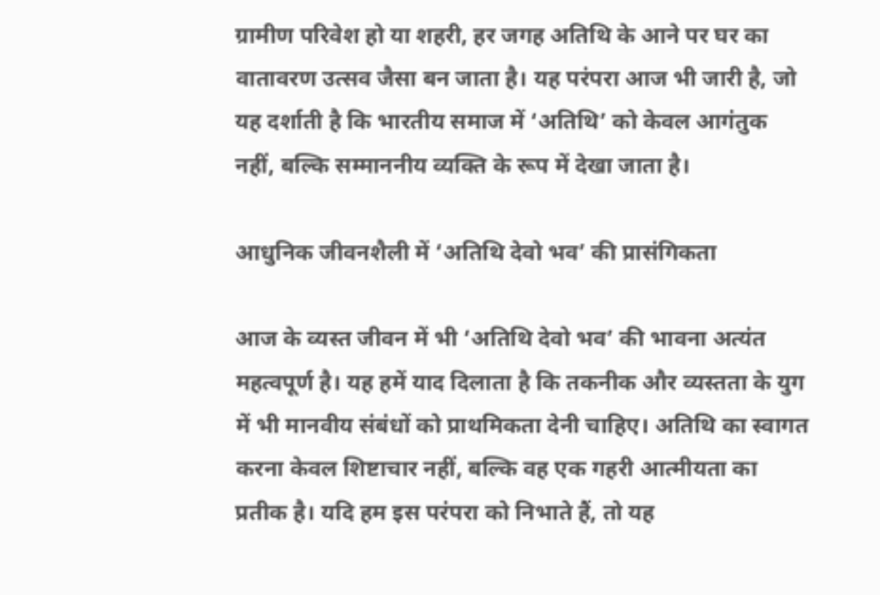ग्रामीण परिवेश हो या शहरी, हर जगह अतिथि के आने पर घर का वातावरण उत्सव जैसा बन जाता है। यह परंपरा आज भी जारी है, जो यह दर्शाती है कि भारतीय समाज में ‘अतिथि’ को केवल आगंतुक नहीं, बल्कि सम्माननीय व्यक्ति के रूप में देखा जाता है।

आधुनिक जीवनशैली में ‘अतिथि देवो भव’ की प्रासंगिकता

आज के व्यस्त जीवन में भी ‘अतिथि देवो भव’ की भावना अत्यंत महत्वपूर्ण है। यह हमें याद दिलाता है कि तकनीक और व्यस्तता के युग में भी मानवीय संबंधों को प्राथमिकता देनी चाहिए। अतिथि का स्वागत करना केवल शिष्टाचार नहीं, बल्कि वह एक गहरी आत्मीयता का प्रतीक है। यदि हम इस परंपरा को निभाते हैं, तो यह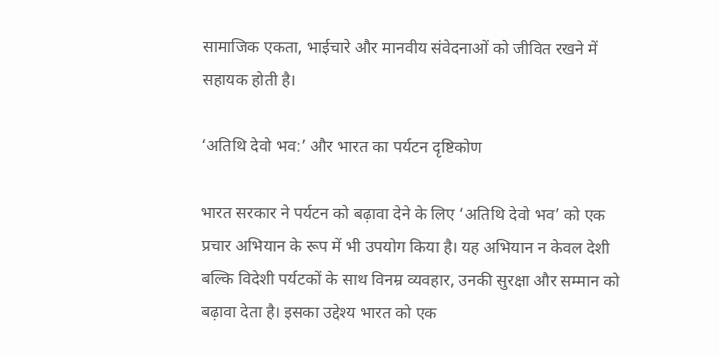सामाजिक एकता, भाईचारे और मानवीय संवेदनाओं को जीवित रखने में सहायक होती है।

‘अतिथि देवो भव:’ और भारत का पर्यटन दृष्टिकोण

भारत सरकार ने पर्यटन को बढ़ावा देने के लिए ‘अतिथि देवो भव’ को एक प्रचार अभियान के रूप में भी उपयोग किया है। यह अभियान न केवल देशी बल्कि विदेशी पर्यटकों के साथ विनम्र व्यवहार, उनकी सुरक्षा और सम्मान को बढ़ावा देता है। इसका उद्देश्य भारत को एक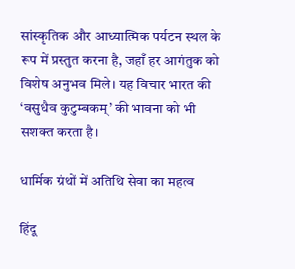सांस्कृतिक और आध्यात्मिक पर्यटन स्थल के रूप में प्रस्तुत करना है, जहाँ हर आगंतुक को विशेष अनुभव मिले। यह विचार भारत की ‘वसुधैव कुटुम्बकम्’ की भावना को भी सशक्त करता है।

धार्मिक ग्रंथों में अतिथि सेवा का महत्व

हिंदू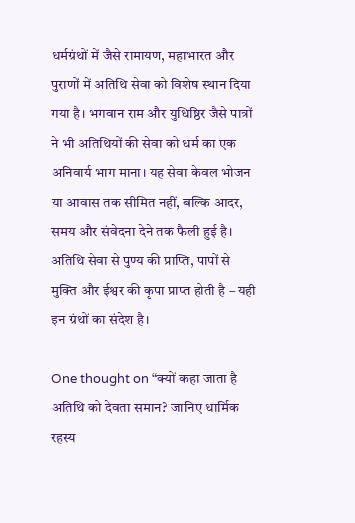धर्मग्रंथों में जैसे रामायण, महाभारत और पुराणों में अतिथि सेवा को विशेष स्थान दिया गया है। भगवान राम और युधिष्ठिर जैसे पात्रों ने भी अतिथियों की सेवा को धर्म का एक अनिवार्य भाग माना। यह सेवा केवल भोजन या आवास तक सीमित नहीं, बल्कि आदर, समय और संवेदना देने तक फैली हुई है। अतिथि सेवा से पुण्य की प्राप्ति, पापों से मुक्ति और ईश्वर की कृपा प्राप्त होती है – यही इन ग्रंथों का संदेश है।

One thought on “क्यों कहा जाता है अतिथि को देवता समान? जानिए धार्मिक रहस्य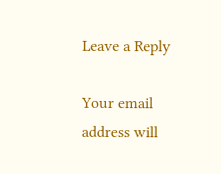Leave a Reply

Your email address will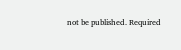not be published. Required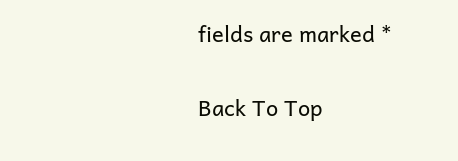fields are marked *

Back To Top